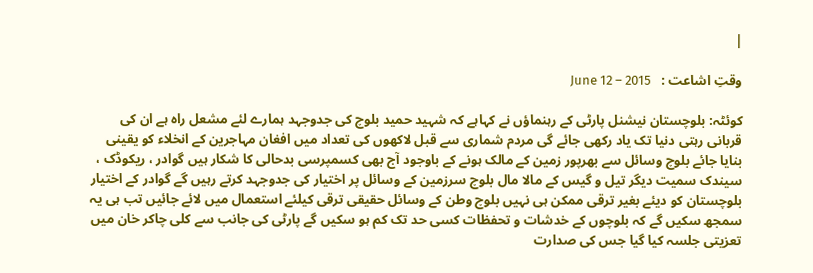|

وقتِ اشاعت :   June 12 – 2015

کوئٹہ: بلوچستان نیشنل پارٹی کے رہنماؤں نے کہاہے کہ شہید حمید بلوچ کی جدوجہد ہمارے لئے مشعل راہ ہے ان کی قربانی رہتی دنیا تک یاد رکھی جائے گی مردم شماری سے قبل لاکھوں کی تعداد میں افغان مہاجرین کے انخلاء کو یقینی بنایا جائے بلوچ وسائل سے بھرپور زمین کے مالک ہونے کے باوجود آج بھی کسمپرسی بدحالی کا شکار ہیں گوادر ، ریکوڈک ، سیندک سمیت دیگر تیل و گیس کے مالا مال بلوچ سرزمین کے وسائل پر اختیار کی جدوجہد کرتے رہیں گے گوادر کے اختیار بلوچستان کو دیئے بغیر ترقی ممکن ہی نہیں بلوچ وطن کے وسائل حقیقی ترقی کیلئے استعمال میں لائے جائیں تب ہی یہ سمجھ سکیں گے کہ بلوچوں کے خدشات و تحفظات کسی حد تک کم ہو سکیں گے پارٹی کی جانب سے کلی چاکر خان میں تعزیتی جلسہ کیا گیا جس کی صدارت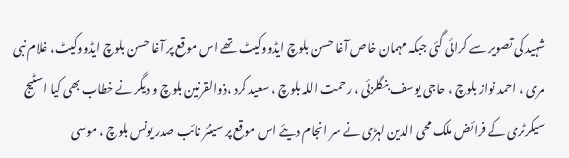شہید کی تصویر سے کرائی گئی جبکہ مہمان خاص آغا حسن بلوچ ایڈووکیٹ تھے اس موقع پر آغا حسن بلوچ ایڈووکیٹ، غلام نبی مری ، احمد نواز بلوچ ، حاجی یوسف بنگلزئی ، رحمت اللہ بلوچ ، سعید کرد ،ذوالقرنین بلوچ و دیگر نے خطاب بھی کیا اسٹیج سیکرٹری کے فرائض ملک محی الدین لہڑی نے سر انجام دیئے اس موقع پر سینئر نائب صدر یونس بلوچ ، موسی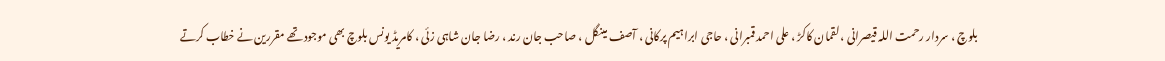بلوچ ، سردار رحمت اللہ قیصرانی ، لقمان کاکڑ ، علی احمد قمبرانی ، حاجی ابراہیم پرکانی ، آصف مینگل ، صاحب جان رند ، رضا جان شاہی زئی ، کامریڈ یونس بلوچ بھی موجود تھے مقررین نے خطاب کرتے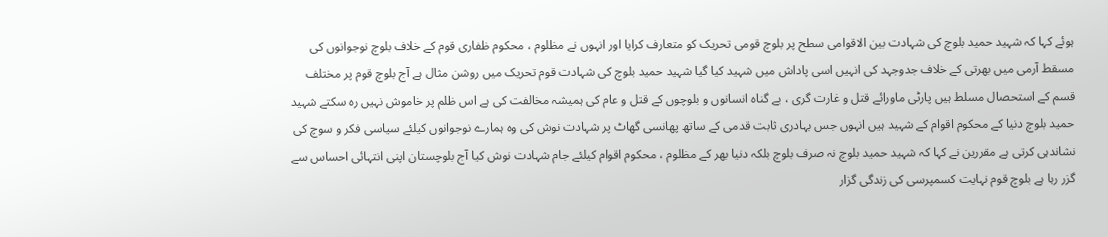ہوئے کہا کہ شہید حمید بلوچ کی شہادت بین الاقوامی سطح پر بلوچ قومی تحریک کو متعارف کرایا اور انہوں نے مظلوم ، محکوم ظفاری قوم کے خلاف بلوچ نوجوانوں کی مسقط آرمی میں بھرتی کے خلاف جدوجہد کی انہیں اسی پاداش میں شہید کیا گیا شہید حمید بلوچ کی شہادت قوم تحریک میں روشن مثال ہے آج بلوچ قوم پر مختلف قسم کے استحصال مسلط ہیں پارٹی ماورائے قتل و غارت گری ، بے گناہ انسانوں و بلوچوں کے قتل و عام کی ہمیشہ مخالفت کی ہے اس ظلم پر خاموش نہیں رہ سکتے شہید حمید بلوچ دنیا کے محکوم اقوام کے شہید ہیں انہوں جس بہادری ثابت قدمی کے ساتھ پھانسی گھاٹ پر شہادت نوش کی وہ ہمارے نوجوانوں کیلئے سیاسی فکر و سوچ کی نشاندہی کرتی ہے مقررین نے کہا کہ شہید حمید بلوچ نہ صرف بلوچ بلکہ دنیا بھر کے مظلوم ، محکوم اقوام کیلئے جام شہادت نوش کیا آج بلوچستان اپنی انتہائی احساس سے گزر رہا ہے بلوچ قوم نہایت کسمپرسی کی زندگی گزار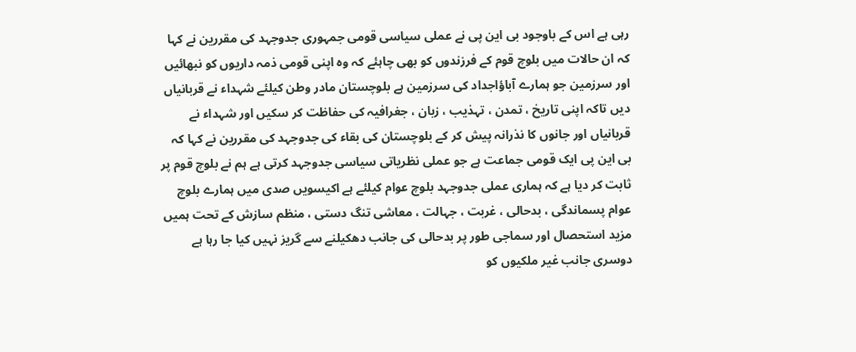رہی ہے اس کے باوجود بی این پی نے عملی سیاسی قومی جمہوری جدوجہد کی مقررین نے کہا کہ ان حالات میں بلوچ قوم کے فرزندوں کو بھی چاہئے کہ وہ اپنی قومی ذمہ داریوں کو نبھائیں اور سرزمین جو ہمارے آباؤاجداد کی سرزمین ہے بلوچستان مادر وطن کیلئے شہداء نے قربانیاں دیں تاکہ اپنی تاریخ ، تمدن ، تہذیب ، زبان ، جغرافیہ کی حفاظت کر سکیں اور شہداء نے قربانیاں اور جانوں کا نذرانہ پیش کر کے بلوچستان کی بقاء کی جدوجہد کی مقررین نے کہا کہ بی این پی ایک قومی جماعت ہے جو عملی نظریاتی سیاسی جدوجہد کرتی ہے ہم نے بلوچ قوم پر ثابت کر دیا ہے کہ ہماری عملی جدوجہد بلوچ عوام کیلئے ہے اکیسویں صدی میں ہمارے بلوچ عوام پسماندگی ، بدحالی ، غربت ، جہالت ، معاشی تنگ دستی ، منظم سازش کے تحت ہمیں مزید استحصال اور سماجی طور پر بدحالی کی جانب دھکیلنے سے گریز نہیں کیا جا رہا ہے دوسری جانب غیر ملکیوں کو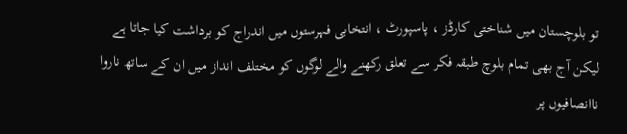تو بلوچستان میں شناختی کارڈز ، پاسپورٹ ، انتخابی فہرستوں میں اندراج کو برداشت کیا جاتا ہے لیکن آج بھی تمام بلوچ طبقہ فکر سے تعلق رکھنے والے لوگوں کو مختلف انداز میں ان کے ساتھ ناروا ناانصافیوں پر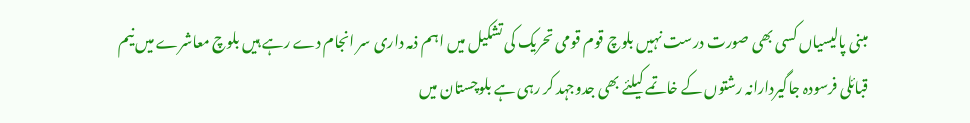مبنی پالیسیاں کسی بھی صورت درست نہیں بلوچ قوم قومی تحریک کی تشکیل میں اہم ذمہ داری سر انجام دے رہے ہیں بلوچ معاشرے میں نیم قبائلی فرسودہ جاگیردارانہ رشتوں کے خاتمے کیلئے بھی جدوجہد کر رہی ہے بلوچستان میں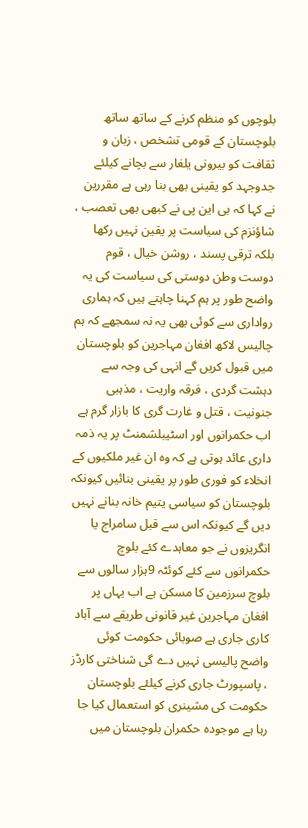بلوچوں کو منظم کرنے کے ساتھ ساتھ بلوچستان کے قومی تشخص ، زبان و ثقافت کو بیرونی یلغار سے بچانے کیلئے جدوجہد کو یقینی بھی بنا رہی ہے مقررین نے کہا کہ بی این پی نے کبھی بھی تعصب ، شاؤنزم کی سیاست پر یقین نہیں رکھا بلکہ ترقی پسند ، روشن خیال ، قوم دوست وطن دوستی کی سیاست کی یہ واضح طور پر ہم کہنا چاہتے ہیں کہ ہماری رواداری سے کوئی بھی یہ نہ سمجھے کہ ہم چالیس لاکھ افغان مہاجرین کو بلوچستان میں قبول کریں گے انہی کی وجہ سے دہشت گردی ، فرقہ واریت ، مذہبی جنونیت ، قتل و غارت گری کا بازار گرم ہے اب حکمرانوں اور اسٹیبلشمنٹ پر یہ ذمہ داری عائد ہوتی ہے کہ وہ ان غیر ملکیوں کے انخلاء کو فوری طور پر یقینی بنائیں کیونکہ بلوچستان کو سیاسی یتیم خانہ بنانے نہیں دیں گے کیونکہ اس سے قبل سامراج یا انگریزوں نے جو معاہدے کئے بلوچ حکمرانوں سے کئے کوئٹہ 9ہزار سالوں سے بلوچ سرزمین کا مسکن ہے اب یہاں پر افغان مہاجرین غیر قانونی طریقے سے آباد کاری جاری ہے صوبائی حکومت کوئی واضح پالیسی نہیں دے گی شناختی کارڈز ، پاسپورٹ جاری کرنے کیلئے بلوچستان حکومت کی مشینری کو استعمال کیا جا رہا ہے موجودہ حکمران بلوچستان میں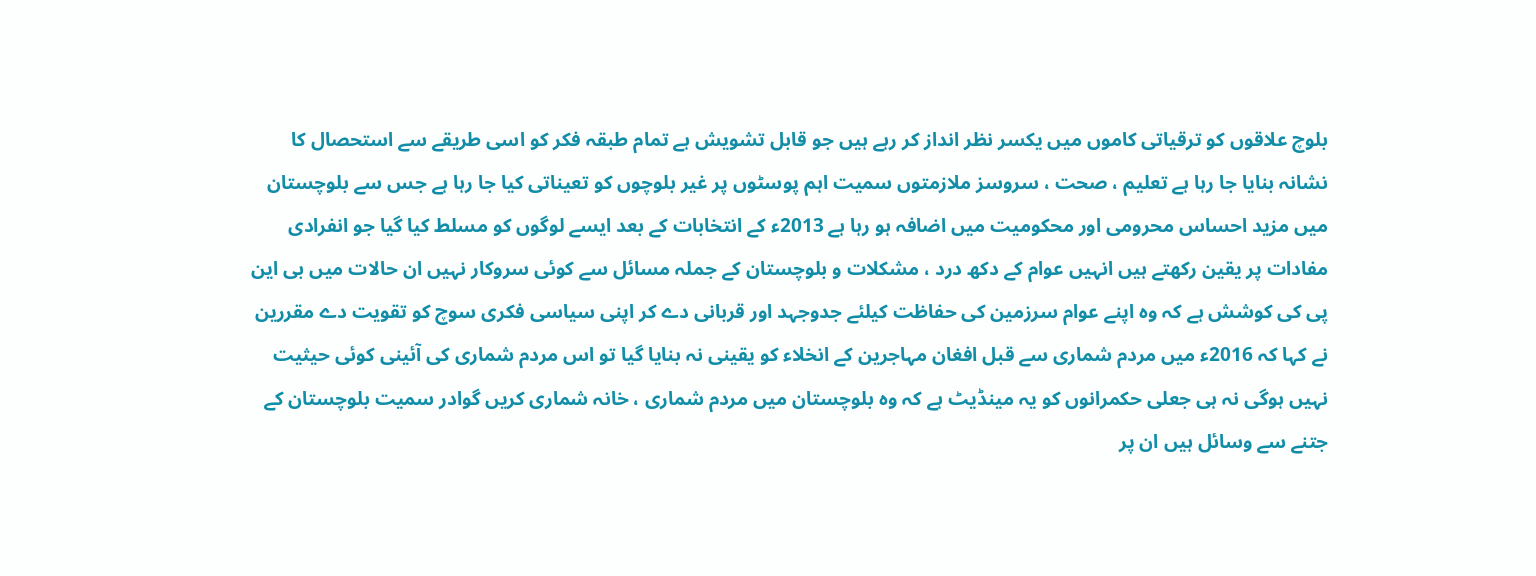بلوچ علاقوں کو ترقیاتی کاموں میں یکسر نظر انداز کر رہے ہیں جو قابل تشویش ہے تمام طبقہ فکر کو اسی طریقے سے استحصال کا نشانہ بنایا جا رہا ہے تعلیم ، صحت ، سروسز ملازمتوں سمیت اہم پوسٹوں پر غیر بلوچوں کو تعیناتی کیا جا رہا ہے جس سے بلوچستان میں مزید احساس محرومی اور محکومیت میں اضافہ ہو رہا ہے 2013ء کے انتخابات کے بعد ایسے لوگوں کو مسلط کیا گیا جو انفرادی مفادات پر یقین رکھتے ہیں انہیں عوام کے دکھ درد ، مشکلات و بلوچستان کے جملہ مسائل سے کوئی سروکار نہیں ان حالات میں بی این پی کی کوشش ہے کہ وہ اپنے عوام سرزمین کی حفاظت کیلئے جدوجہد اور قربانی دے کر اپنی سیاسی فکری سوچ کو تقویت دے مقررین نے کہا کہ 2016ء میں مردم شماری سے قبل افغان مہاجرین کے انخلاء کو یقینی نہ بنایا گیا تو اس مردم شماری کی آئینی کوئی حیثیت نہیں ہوگی نہ ہی جعلی حکمرانوں کو یہ مینڈیٹ ہے کہ وہ بلوچستان میں مردم شماری ، خانہ شماری کریں گوادر سمیت بلوچستان کے جتنے سے وسائل ہیں ان پر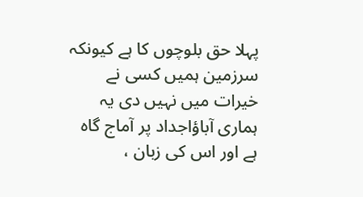پہلا حق بلوچوں کا ہے کیونکہ سرزمین ہمیں کسی نے خیرات میں نہیں دی یہ ہماری آباؤاجداد پر آماج گاہ ہے اور اس کی زبان ،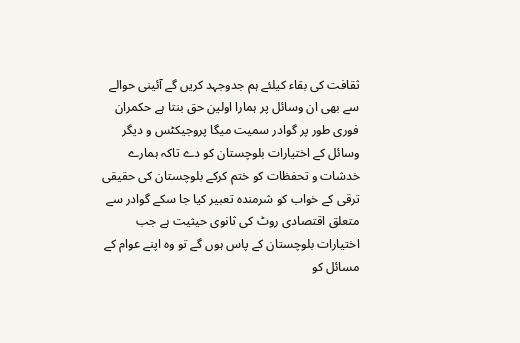ثقافت کی بقاء کیلئے ہم جدوجہد کریں گے آئینی حوالے سے بھی ان وسائل پر ہمارا اولین حق بنتا ہے حکمران فوری طور پر گوادر سمیت میگا پروجیکٹس و دیگر وسائل کے اختیارات بلوچستان کو دے تاکہ ہمارے خدشات و تحفظات کو ختم کرکے بلوچستان کی حقیقی ترقی کے خواب کو شرمندہ تعبیر کیا جا سکے گوادر سے متعلق اقتصادی روٹ کی ثانوی حیثیت ہے جب اختیارات بلوچستان کے پاس ہوں گے تو وہ اپنے عوام کے مسائل کو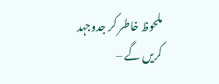ملحوظ خاطر کر جدوجہد کریں گے –